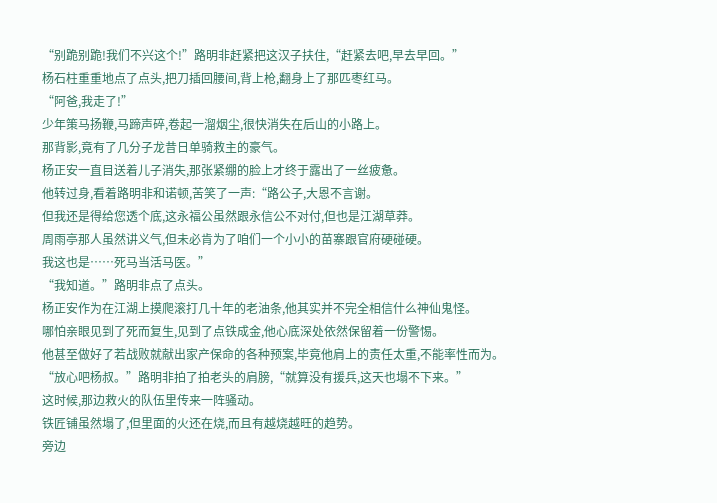“别跪别跪!我们不兴这个!”路明非赶紧把这汉子扶住,“赶紧去吧,早去早回。”
杨石柱重重地点了点头,把刀插回腰间,背上枪,翻身上了那匹枣红马。
“阿爸,我走了!”
少年策马扬鞭,马蹄声碎,卷起一溜烟尘,很快消失在后山的小路上。
那背影,竟有了几分子龙昔日单骑救主的豪气。
杨正安一直目送着儿子消失,那张紧绷的脸上才终于露出了一丝疲惫。
他转过身,看着路明非和诺顿,苦笑了一声:“路公子,大恩不言谢。
但我还是得给您透个底,这永福公虽然跟永信公不对付,但也是江湖草莽。
周雨亭那人虽然讲义气,但未必肯为了咱们一个小小的苗寨跟官府硬碰硬。
我这也是……死马当活马医。”
“我知道。”路明非点了点头。
杨正安作为在江湖上摸爬滚打几十年的老油条,他其实并不完全相信什么神仙鬼怪。
哪怕亲眼见到了死而复生,见到了点铁成金,他心底深处依然保留着一份警惕。
他甚至做好了若战败就献出家产保命的各种预案,毕竟他肩上的责任太重,不能率性而为。
“放心吧杨叔。”路明非拍了拍老头的肩膀,“就算没有援兵,这天也塌不下来。”
这时候,那边救火的队伍里传来一阵骚动。
铁匠铺虽然塌了,但里面的火还在烧,而且有越烧越旺的趋势。
旁边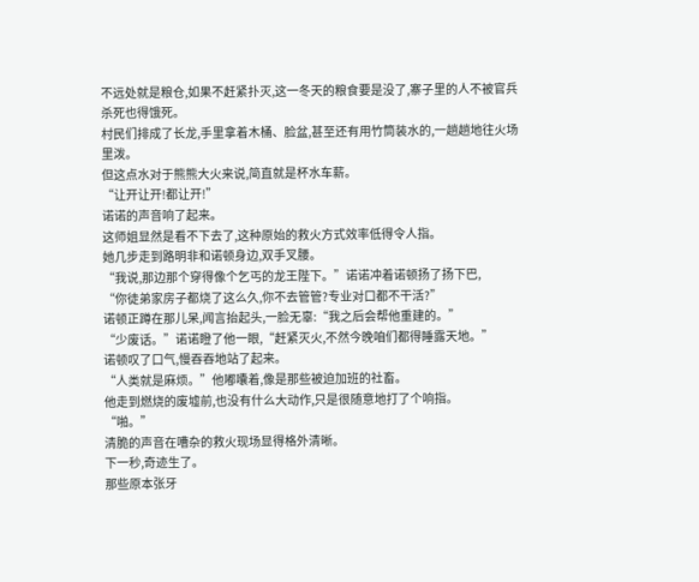不远处就是粮仓,如果不赶紧扑灭,这一冬天的粮食要是没了,寨子里的人不被官兵杀死也得饿死。
村民们排成了长龙,手里拿着木桶、脸盆,甚至还有用竹筒装水的,一趟趟地往火场里泼。
但这点水对于熊熊大火来说,简直就是杯水车薪。
“让开让开!都让开!”
诺诺的声音响了起来。
这师姐显然是看不下去了,这种原始的救火方式效率低得令人指。
她几步走到路明非和诺顿身边,双手叉腰。
“我说,那边那个穿得像个乞丐的龙王陛下。”诺诺冲着诺顿扬了扬下巴,
“你徒弟家房子都烧了这么久,你不去管管?专业对口都不干活?”
诺顿正蹲在那儿呆,闻言抬起头,一脸无辜:“我之后会帮他重建的。”
“少废话。”诺诺瞪了他一眼,“赶紧灭火,不然今晚咱们都得睡露天地。”
诺顿叹了口气,慢吞吞地站了起来。
“人类就是麻烦。”他嘟囔着,像是那些被迫加班的社畜。
他走到燃烧的废墟前,也没有什么大动作,只是很随意地打了个响指。
“啪。”
清脆的声音在嘈杂的救火现场显得格外清晰。
下一秒,奇迹生了。
那些原本张牙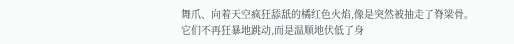舞爪、向着天空疯狂舔舐的橘红色火焰,像是突然被抽走了脊梁骨。
它们不再狂暴地跳动,而是温顺地伏低了身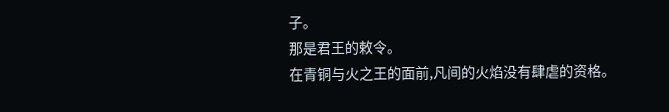子。
那是君王的敕令。
在青铜与火之王的面前,凡间的火焰没有肆虐的资格。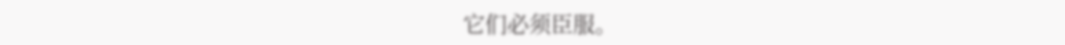它们必须臣服。